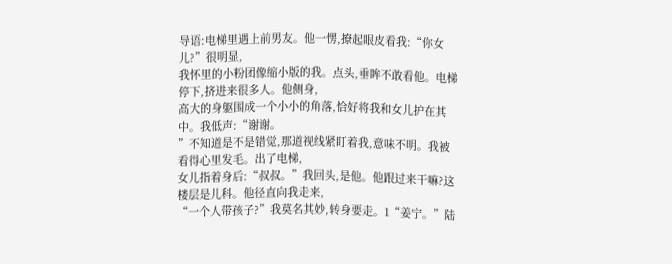导语:电梯里遇上前男友。他一愣,撩起眼皮看我:“你女儿?”很明显,
我怀里的小粉团像缩小版的我。点头,垂眸不敢看他。电梯停下,挤进来很多人。他侧身,
高大的身躯围成一个小小的角落,恰好将我和女儿护在其中。我低声:“谢谢。
”不知道是不是错觉,那道视线紧盯着我,意味不明。我被看得心里发毛。出了电梯,
女儿指着身后:“叔叔。”我回头,是他。他跟过来干嘛?这楼层是儿科。他径直向我走来,
“一个人带孩子?”我莫名其妙,转身要走。1“姜宁。”陆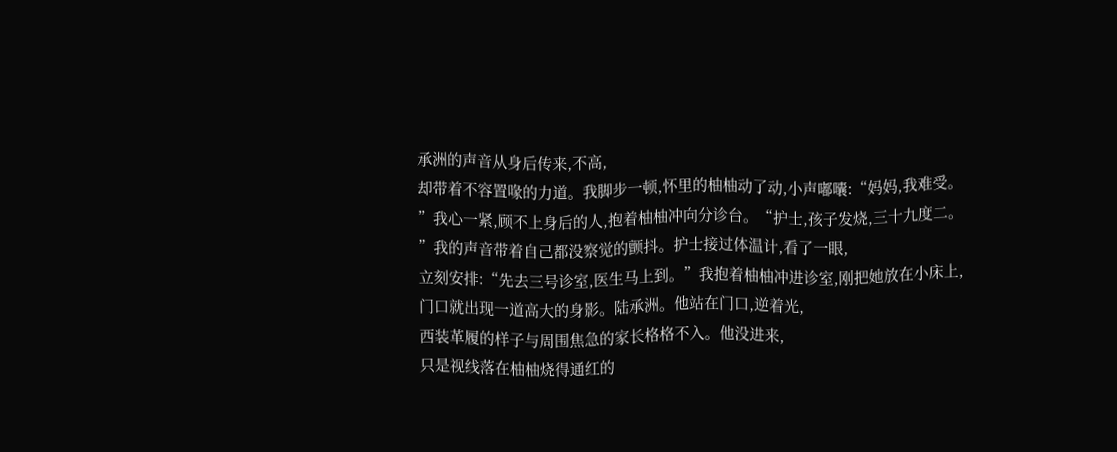承洲的声音从身后传来,不高,
却带着不容置喙的力道。我脚步一顿,怀里的柚柚动了动,小声嘟囔:“妈妈,我难受。
”我心一紧,顾不上身后的人,抱着柚柚冲向分诊台。“护士,孩子发烧,三十九度二。
”我的声音带着自己都没察觉的颤抖。护士接过体温计,看了一眼,
立刻安排:“先去三号诊室,医生马上到。”我抱着柚柚冲进诊室,刚把她放在小床上,
门口就出现一道高大的身影。陆承洲。他站在门口,逆着光,
西装革履的样子与周围焦急的家长格格不入。他没进来,
只是视线落在柚柚烧得通红的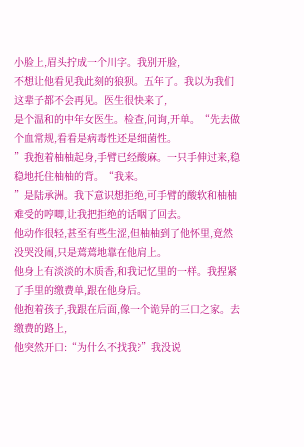小脸上,眉头拧成一个川字。我别开脸,
不想让他看见我此刻的狼狈。五年了。我以为我们这辈子都不会再见。医生很快来了,
是个温和的中年女医生。检查,问询,开单。“先去做个血常规,看看是病毒性还是细菌性。
”我抱着柚柚起身,手臂已经酸麻。一只手伸过来,稳稳地托住柚柚的背。“我来。
”是陆承洲。我下意识想拒绝,可手臂的酸软和柚柚难受的哼唧,让我把拒绝的话咽了回去。
他动作很轻,甚至有些生涩,但柚柚到了他怀里,竟然没哭没闹,只是蔫蔫地靠在他肩上。
他身上有淡淡的木质香,和我记忆里的一样。我捏紧了手里的缴费单,跟在他身后。
他抱着孩子,我跟在后面,像一个诡异的三口之家。去缴费的路上,
他突然开口:“为什么不找我?”我没说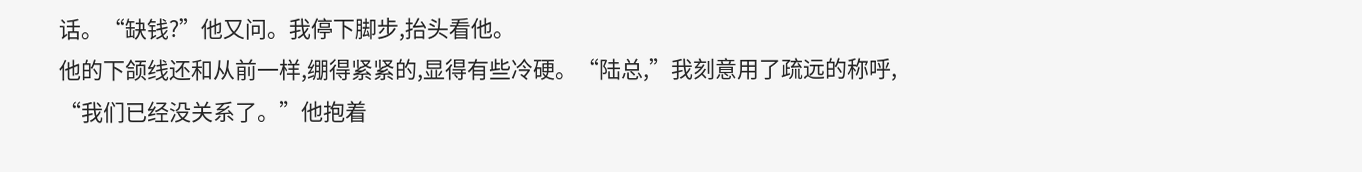话。“缺钱?”他又问。我停下脚步,抬头看他。
他的下颌线还和从前一样,绷得紧紧的,显得有些冷硬。“陆总,”我刻意用了疏远的称呼,
“我们已经没关系了。”他抱着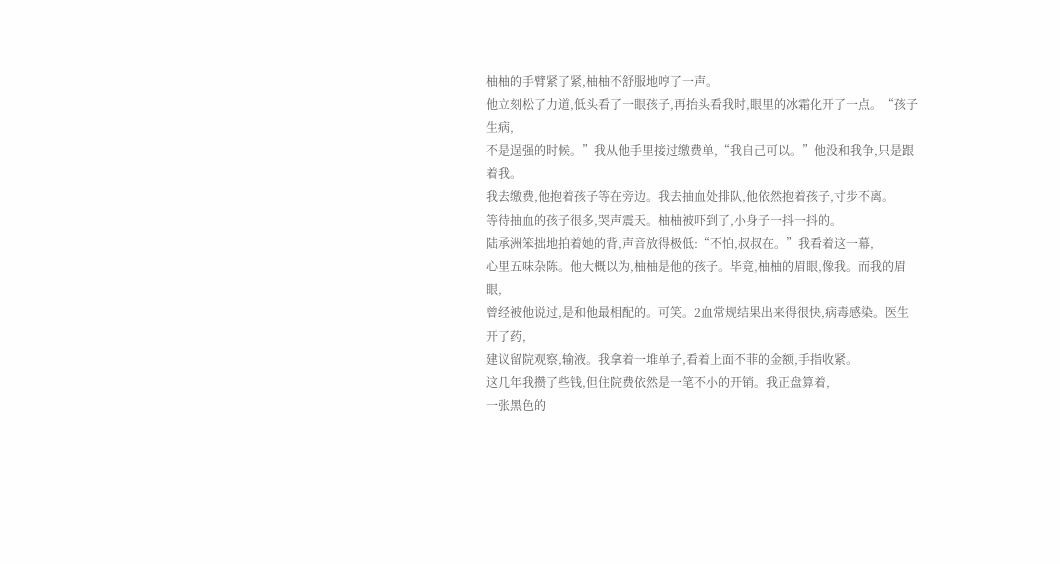柚柚的手臂紧了紧,柚柚不舒服地哼了一声。
他立刻松了力道,低头看了一眼孩子,再抬头看我时,眼里的冰霜化开了一点。“孩子生病,
不是逞强的时候。”我从他手里接过缴费单,“我自己可以。”他没和我争,只是跟着我。
我去缴费,他抱着孩子等在旁边。我去抽血处排队,他依然抱着孩子,寸步不离。
等待抽血的孩子很多,哭声震天。柚柚被吓到了,小身子一抖一抖的。
陆承洲笨拙地拍着她的背,声音放得极低:“不怕,叔叔在。”我看着这一幕,
心里五味杂陈。他大概以为,柚柚是他的孩子。毕竟,柚柚的眉眼,像我。而我的眉眼,
曾经被他说过,是和他最相配的。可笑。2血常规结果出来得很快,病毒感染。医生开了药,
建议留院观察,输液。我拿着一堆单子,看着上面不菲的金额,手指收紧。
这几年我攒了些钱,但住院费依然是一笔不小的开销。我正盘算着,
一张黑色的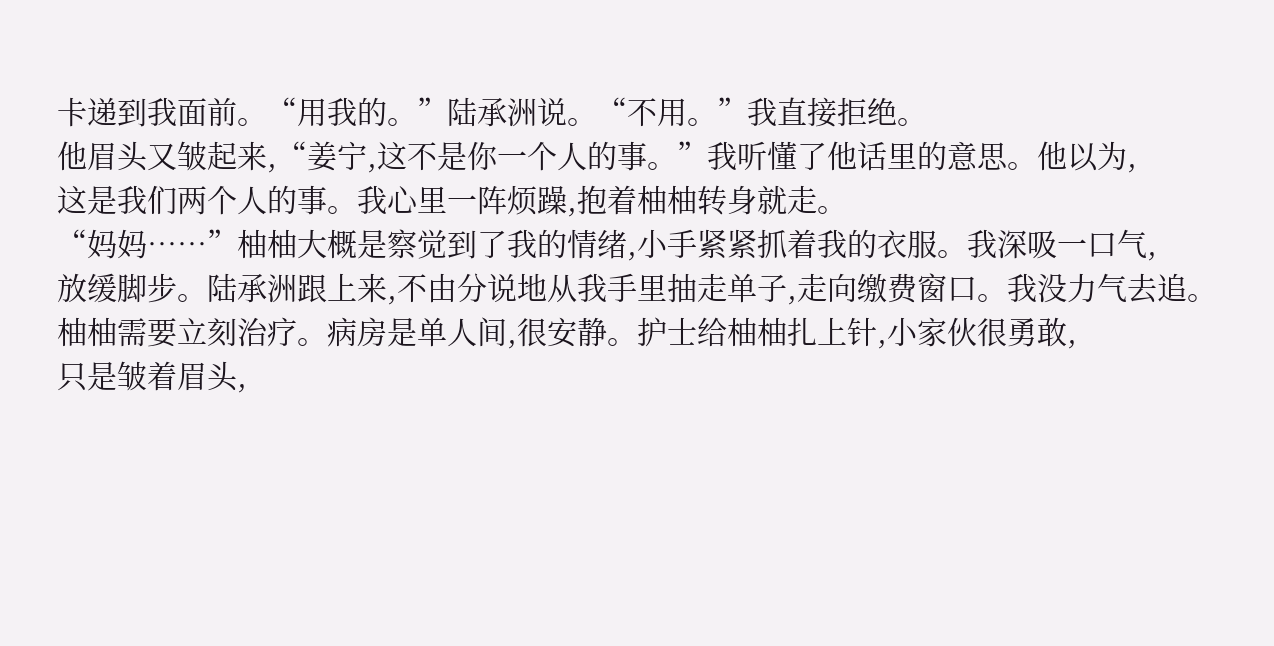卡递到我面前。“用我的。”陆承洲说。“不用。”我直接拒绝。
他眉头又皱起来,“姜宁,这不是你一个人的事。”我听懂了他话里的意思。他以为,
这是我们两个人的事。我心里一阵烦躁,抱着柚柚转身就走。
“妈妈……”柚柚大概是察觉到了我的情绪,小手紧紧抓着我的衣服。我深吸一口气,
放缓脚步。陆承洲跟上来,不由分说地从我手里抽走单子,走向缴费窗口。我没力气去追。
柚柚需要立刻治疗。病房是单人间,很安静。护士给柚柚扎上针,小家伙很勇敢,
只是皱着眉头,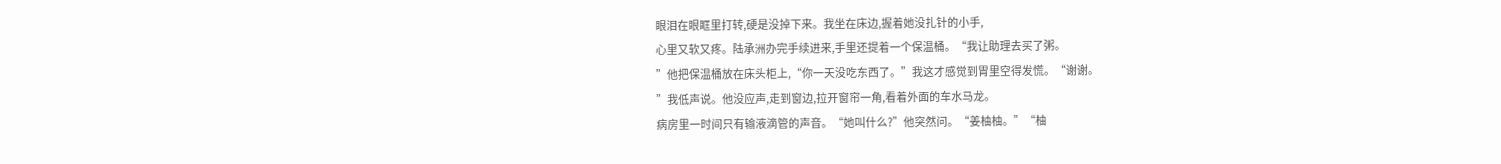眼泪在眼眶里打转,硬是没掉下来。我坐在床边,握着她没扎针的小手,
心里又软又疼。陆承洲办完手续进来,手里还提着一个保温桶。“我让助理去买了粥。
”他把保温桶放在床头柜上,“你一天没吃东西了。”我这才感觉到胃里空得发慌。“谢谢。
”我低声说。他没应声,走到窗边,拉开窗帘一角,看着外面的车水马龙。
病房里一时间只有输液滴管的声音。“她叫什么?”他突然问。“姜柚柚。”“柚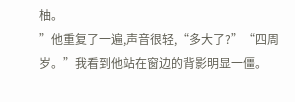柚。
”他重复了一遍,声音很轻,“多大了?”“四周岁。”我看到他站在窗边的背影明显一僵。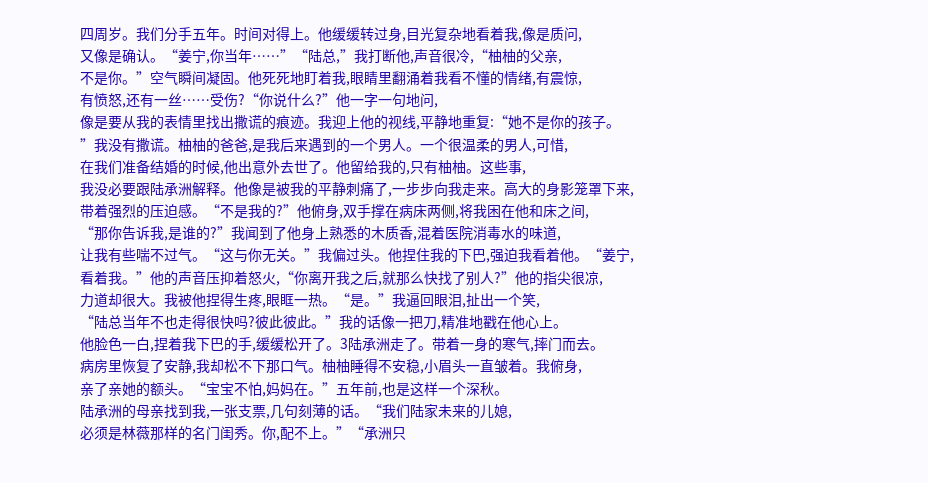四周岁。我们分手五年。时间对得上。他缓缓转过身,目光复杂地看着我,像是质问,
又像是确认。“姜宁,你当年……”“陆总,”我打断他,声音很冷,“柚柚的父亲,
不是你。”空气瞬间凝固。他死死地盯着我,眼睛里翻涌着我看不懂的情绪,有震惊,
有愤怒,还有一丝……受伤?“你说什么?”他一字一句地问,
像是要从我的表情里找出撒谎的痕迹。我迎上他的视线,平静地重复:“她不是你的孩子。
”我没有撒谎。柚柚的爸爸,是我后来遇到的一个男人。一个很温柔的男人,可惜,
在我们准备结婚的时候,他出意外去世了。他留给我的,只有柚柚。这些事,
我没必要跟陆承洲解释。他像是被我的平静刺痛了,一步步向我走来。高大的身影笼罩下来,
带着强烈的压迫感。“不是我的?”他俯身,双手撑在病床两侧,将我困在他和床之间,
“那你告诉我,是谁的?”我闻到了他身上熟悉的木质香,混着医院消毒水的味道,
让我有些喘不过气。“这与你无关。”我偏过头。他捏住我的下巴,强迫我看着他。“姜宁,
看着我。”他的声音压抑着怒火,“你离开我之后,就那么快找了别人?”他的指尖很凉,
力道却很大。我被他捏得生疼,眼眶一热。“是。”我逼回眼泪,扯出一个笑,
“陆总当年不也走得很快吗?彼此彼此。”我的话像一把刀,精准地戳在他心上。
他脸色一白,捏着我下巴的手,缓缓松开了。3陆承洲走了。带着一身的寒气,摔门而去。
病房里恢复了安静,我却松不下那口气。柚柚睡得不安稳,小眉头一直皱着。我俯身,
亲了亲她的额头。“宝宝不怕,妈妈在。”五年前,也是这样一个深秋。
陆承洲的母亲找到我,一张支票,几句刻薄的话。“我们陆家未来的儿媳,
必须是林薇那样的名门闺秀。你,配不上。”“承洲只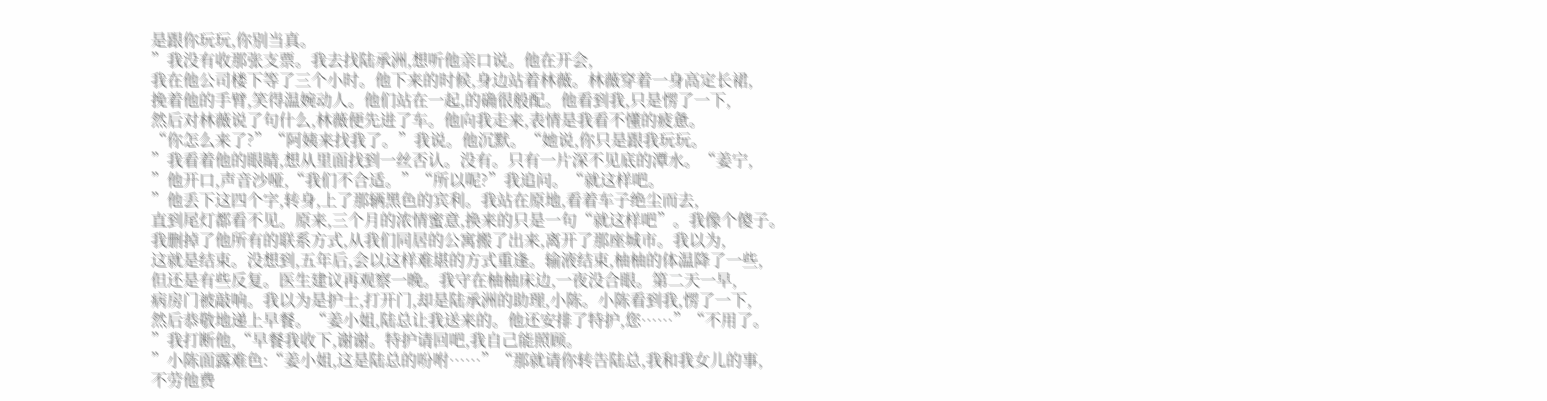是跟你玩玩,你别当真。
”我没有收那张支票。我去找陆承洲,想听他亲口说。他在开会,
我在他公司楼下等了三个小时。他下来的时候,身边站着林薇。林薇穿着一身高定长裙,
挽着他的手臂,笑得温婉动人。他们站在一起,的确很般配。他看到我,只是愣了一下,
然后对林薇说了句什么,林薇便先进了车。他向我走来,表情是我看不懂的疲惫。
“你怎么来了?”“阿姨来找我了。”我说。他沉默。“她说,你只是跟我玩玩。
”我看着他的眼睛,想从里面找到一丝否认。没有。只有一片深不见底的潭水。“姜宁,
”他开口,声音沙哑,“我们不合适。”“所以呢?”我追问。“就这样吧。
”他丢下这四个字,转身,上了那辆黑色的宾利。我站在原地,看着车子绝尘而去,
直到尾灯都看不见。原来,三个月的浓情蜜意,换来的只是一句“就这样吧”。我像个傻子。
我删掉了他所有的联系方式,从我们同居的公寓搬了出来,离开了那座城市。我以为,
这就是结束。没想到,五年后,会以这样难堪的方式重逢。输液结束,柚柚的体温降了一些,
但还是有些反复。医生建议再观察一晚。我守在柚柚床边,一夜没合眼。第二天一早,
病房门被敲响。我以为是护士,打开门,却是陆承洲的助理,小陈。小陈看到我,愣了一下,
然后恭敬地递上早餐。“姜小姐,陆总让我送来的。他还安排了特护,您……”“不用了。
”我打断他,“早餐我收下,谢谢。特护请回吧,我自己能照顾。
”小陈面露难色:“姜小姐,这是陆总的吩咐……”“那就请你转告陆总,我和我女儿的事,
不劳他费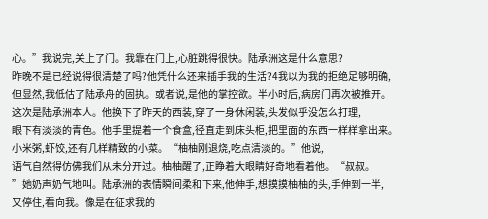心。”我说完,关上了门。我靠在门上,心脏跳得很快。陆承洲这是什么意思?
昨晚不是已经说得很清楚了吗?他凭什么还来插手我的生活?4我以为我的拒绝足够明确,
但显然,我低估了陆承舟的固执。或者说,是他的掌控欲。半小时后,病房门再次被推开。
这次是陆承洲本人。他换下了昨天的西装,穿了一身休闲装,头发似乎没怎么打理,
眼下有淡淡的青色。他手里提着一个食盒,径直走到床头柜,把里面的东西一样样拿出来。
小米粥,虾饺,还有几样精致的小菜。“柚柚刚退烧,吃点清淡的。”他说,
语气自然得仿佛我们从未分开过。柚柚醒了,正睁着大眼睛好奇地看着他。“叔叔。
”她奶声奶气地叫。陆承洲的表情瞬间柔和下来,他伸手,想摸摸柚柚的头,手伸到一半,
又停住,看向我。像是在征求我的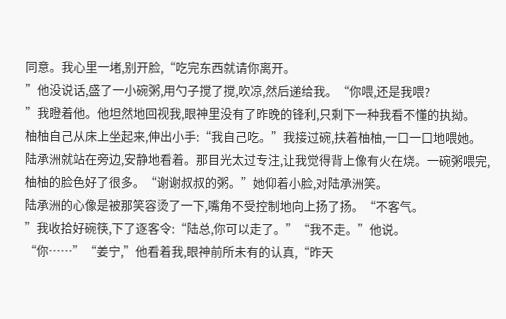同意。我心里一堵,别开脸,“吃完东西就请你离开。
”他没说话,盛了一小碗粥,用勺子搅了搅,吹凉,然后递给我。“你喂,还是我喂?
”我瞪着他。他坦然地回视我,眼神里没有了昨晚的锋利,只剩下一种我看不懂的执拗。
柚柚自己从床上坐起来,伸出小手:“我自己吃。”我接过碗,扶着柚柚,一口一口地喂她。
陆承洲就站在旁边,安静地看着。那目光太过专注,让我觉得背上像有火在烧。一碗粥喂完,
柚柚的脸色好了很多。“谢谢叔叔的粥。”她仰着小脸,对陆承洲笑。
陆承洲的心像是被那笑容烫了一下,嘴角不受控制地向上扬了扬。“不客气。
”我收拾好碗筷,下了逐客令:“陆总,你可以走了。”“我不走。”他说。
“你……”“姜宁,”他看着我,眼神前所未有的认真,“昨天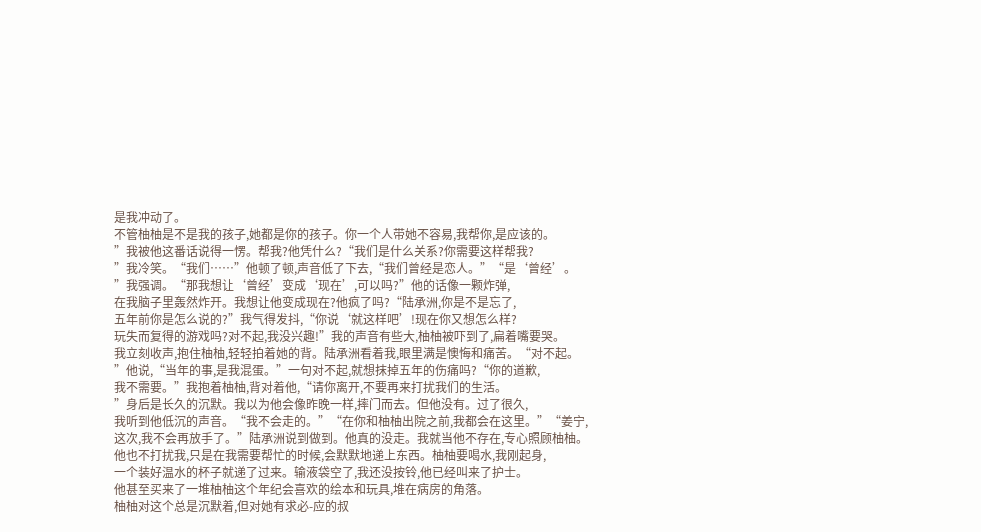是我冲动了。
不管柚柚是不是我的孩子,她都是你的孩子。你一个人带她不容易,我帮你,是应该的。
”我被他这番话说得一愣。帮我?他凭什么?“我们是什么关系?你需要这样帮我?
”我冷笑。“我们……”他顿了顿,声音低了下去,“我们曾经是恋人。”“是‘曾经’。
”我强调。“那我想让‘曾经’变成‘现在’,可以吗?”他的话像一颗炸弹,
在我脑子里轰然炸开。我想让他变成现在?他疯了吗?“陆承洲,你是不是忘了,
五年前你是怎么说的?”我气得发抖,“你说‘就这样吧’!现在你又想怎么样?
玩失而复得的游戏吗?对不起,我没兴趣!”我的声音有些大,柚柚被吓到了,扁着嘴要哭。
我立刻收声,抱住柚柚,轻轻拍着她的背。陆承洲看着我,眼里满是懊悔和痛苦。“对不起。
”他说,“当年的事,是我混蛋。”一句对不起,就想抹掉五年的伤痛吗?“你的道歉,
我不需要。”我抱着柚柚,背对着他,“请你离开,不要再来打扰我们的生活。
”身后是长久的沉默。我以为他会像昨晚一样,摔门而去。但他没有。过了很久,
我听到他低沉的声音。“我不会走的。”“在你和柚柚出院之前,我都会在这里。”“姜宁,
这次,我不会再放手了。”陆承洲说到做到。他真的没走。我就当他不存在,专心照顾柚柚。
他也不打扰我,只是在我需要帮忙的时候,会默默地递上东西。柚柚要喝水,我刚起身,
一个装好温水的杯子就递了过来。输液袋空了,我还没按铃,他已经叫来了护士。
他甚至买来了一堆柚柚这个年纪会喜欢的绘本和玩具,堆在病房的角落。
柚柚对这个总是沉默着,但对她有求必-应的叔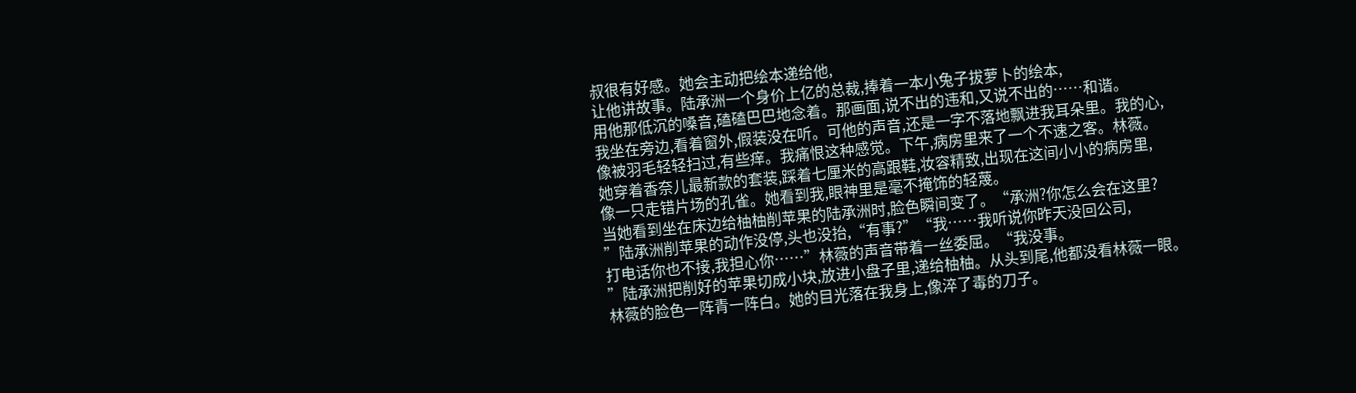叔很有好感。她会主动把绘本递给他,
让他讲故事。陆承洲一个身价上亿的总裁,捧着一本小兔子拔萝卜的绘本,
用他那低沉的嗓音,磕磕巴巴地念着。那画面,说不出的违和,又说不出的……和谐。
我坐在旁边,看着窗外,假装没在听。可他的声音,还是一字不落地飘进我耳朵里。我的心,
像被羽毛轻轻扫过,有些痒。我痛恨这种感觉。下午,病房里来了一个不速之客。林薇。
她穿着香奈儿最新款的套装,踩着七厘米的高跟鞋,妆容精致,出现在这间小小的病房里,
像一只走错片场的孔雀。她看到我,眼神里是毫不掩饰的轻蔑。
当她看到坐在床边给柚柚削苹果的陆承洲时,脸色瞬间变了。“承洲?你怎么会在这里?
”陆承洲削苹果的动作没停,头也没抬,“有事?”“我……我听说你昨天没回公司,
打电话你也不接,我担心你……”林薇的声音带着一丝委屈。“我没事。
”陆承洲把削好的苹果切成小块,放进小盘子里,递给柚柚。从头到尾,他都没看林薇一眼。
林薇的脸色一阵青一阵白。她的目光落在我身上,像淬了毒的刀子。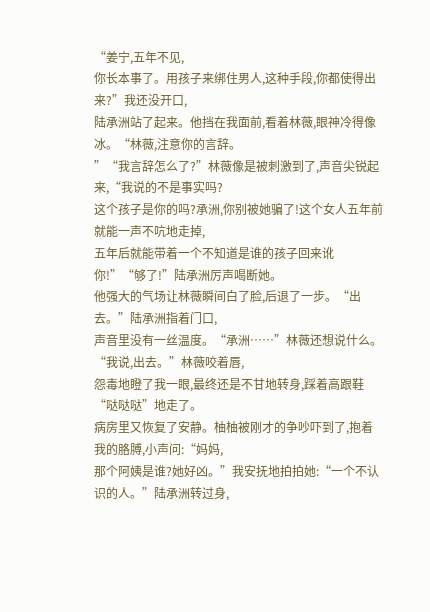“姜宁,五年不见,
你长本事了。用孩子来绑住男人,这种手段,你都使得出来?”我还没开口,
陆承洲站了起来。他挡在我面前,看着林薇,眼神冷得像冰。“林薇,注意你的言辞。
”“我言辞怎么了?”林薇像是被刺激到了,声音尖锐起来,“我说的不是事实吗?
这个孩子是你的吗?承洲,你别被她骗了!这个女人五年前就能一声不吭地走掉,
五年后就能带着一个不知道是谁的孩子回来讹你!”“够了!”陆承洲厉声喝断她。
他强大的气场让林薇瞬间白了脸,后退了一步。“出去。”陆承洲指着门口,
声音里没有一丝温度。“承洲……”林薇还想说什么。“我说,出去。”林薇咬着唇,
怨毒地瞪了我一眼,最终还是不甘地转身,踩着高跟鞋“哒哒哒”地走了。
病房里又恢复了安静。柚柚被刚才的争吵吓到了,抱着我的胳膊,小声问:“妈妈,
那个阿姨是谁?她好凶。”我安抚地拍拍她:“一个不认识的人。”陆承洲转过身,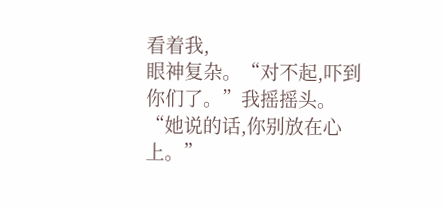看着我,
眼神复杂。“对不起,吓到你们了。”我摇摇头。“她说的话,你别放在心上。”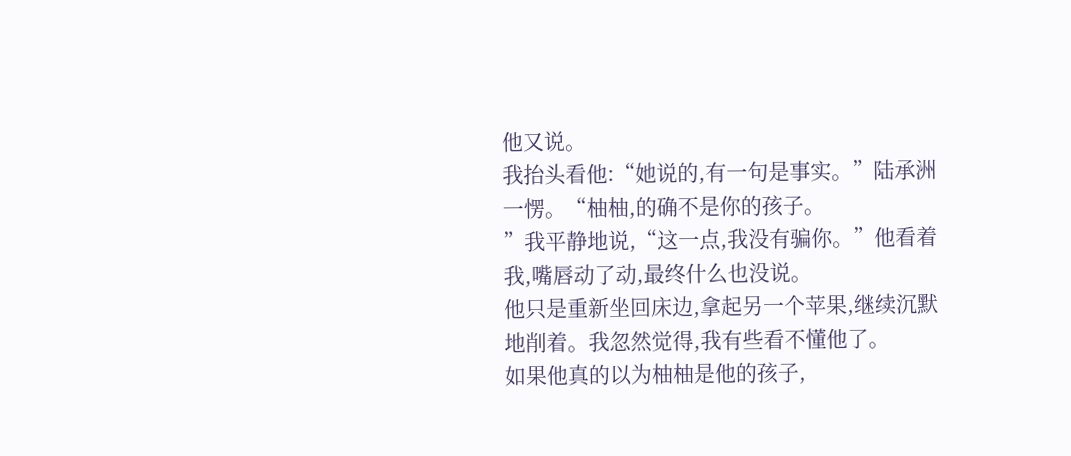他又说。
我抬头看他:“她说的,有一句是事实。”陆承洲一愣。“柚柚,的确不是你的孩子。
”我平静地说,“这一点,我没有骗你。”他看着我,嘴唇动了动,最终什么也没说。
他只是重新坐回床边,拿起另一个苹果,继续沉默地削着。我忽然觉得,我有些看不懂他了。
如果他真的以为柚柚是他的孩子,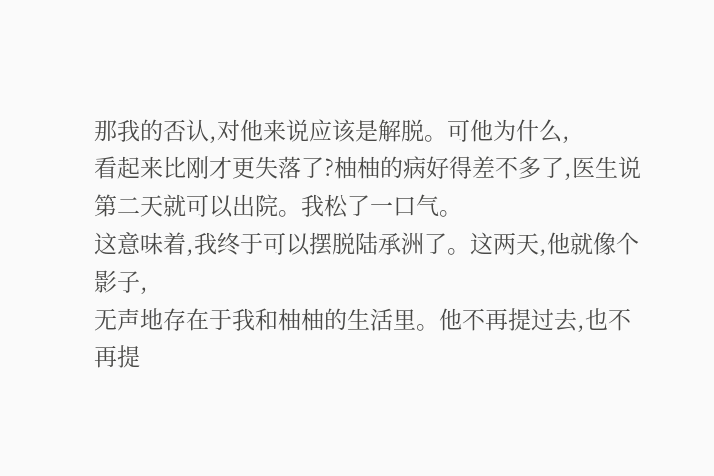那我的否认,对他来说应该是解脱。可他为什么,
看起来比刚才更失落了?柚柚的病好得差不多了,医生说第二天就可以出院。我松了一口气。
这意味着,我终于可以摆脱陆承洲了。这两天,他就像个影子,
无声地存在于我和柚柚的生活里。他不再提过去,也不再提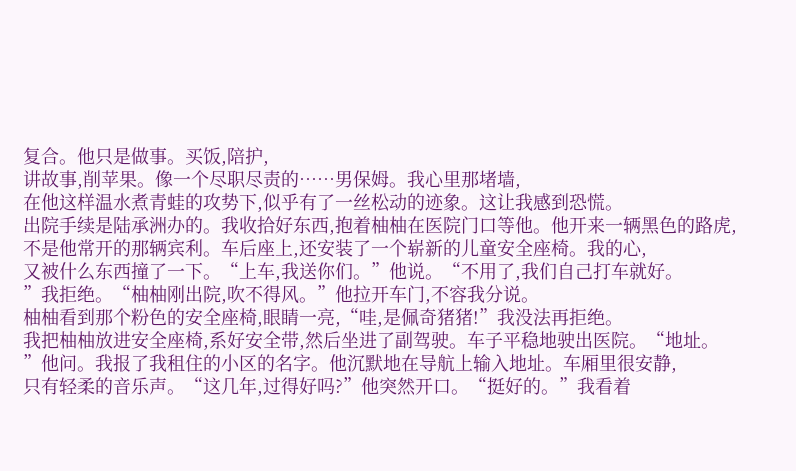复合。他只是做事。买饭,陪护,
讲故事,削苹果。像一个尽职尽责的……男保姆。我心里那堵墙,
在他这样温水煮青蛙的攻势下,似乎有了一丝松动的迹象。这让我感到恐慌。
出院手续是陆承洲办的。我收拾好东西,抱着柚柚在医院门口等他。他开来一辆黑色的路虎,
不是他常开的那辆宾利。车后座上,还安装了一个崭新的儿童安全座椅。我的心,
又被什么东西撞了一下。“上车,我送你们。”他说。“不用了,我们自己打车就好。
”我拒绝。“柚柚刚出院,吹不得风。”他拉开车门,不容我分说。
柚柚看到那个粉色的安全座椅,眼睛一亮,“哇,是佩奇猪猪!”我没法再拒绝。
我把柚柚放进安全座椅,系好安全带,然后坐进了副驾驶。车子平稳地驶出医院。“地址。
”他问。我报了我租住的小区的名字。他沉默地在导航上输入地址。车厢里很安静,
只有轻柔的音乐声。“这几年,过得好吗?”他突然开口。“挺好的。”我看着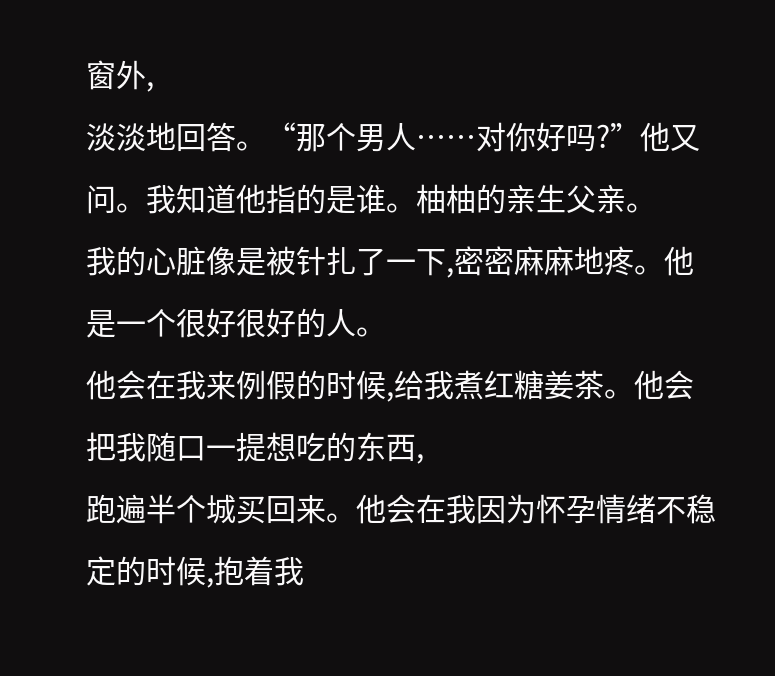窗外,
淡淡地回答。“那个男人……对你好吗?”他又问。我知道他指的是谁。柚柚的亲生父亲。
我的心脏像是被针扎了一下,密密麻麻地疼。他是一个很好很好的人。
他会在我来例假的时候,给我煮红糖姜茶。他会把我随口一提想吃的东西,
跑遍半个城买回来。他会在我因为怀孕情绪不稳定的时候,抱着我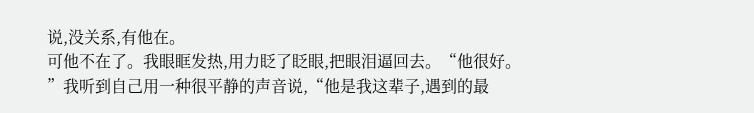说,没关系,有他在。
可他不在了。我眼眶发热,用力眨了眨眼,把眼泪逼回去。“他很好。
”我听到自己用一种很平静的声音说,“他是我这辈子,遇到的最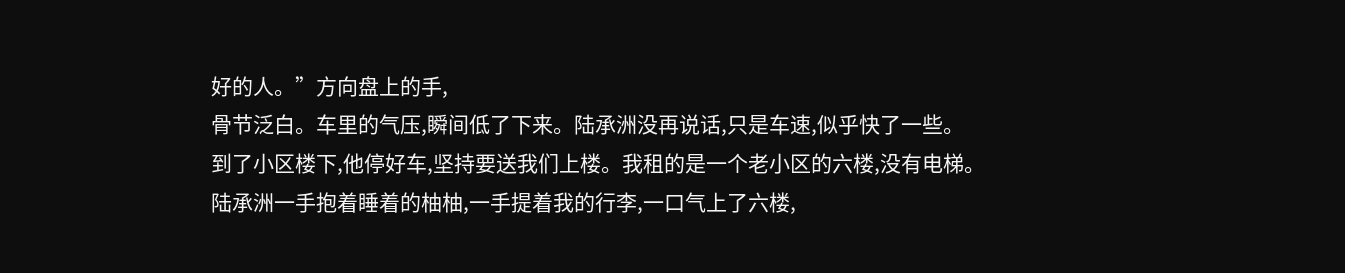好的人。”方向盘上的手,
骨节泛白。车里的气压,瞬间低了下来。陆承洲没再说话,只是车速,似乎快了一些。
到了小区楼下,他停好车,坚持要送我们上楼。我租的是一个老小区的六楼,没有电梯。
陆承洲一手抱着睡着的柚柚,一手提着我的行李,一口气上了六楼,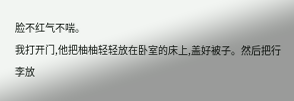脸不红气不喘。
我打开门,他把柚柚轻轻放在卧室的床上,盖好被子。然后把行李放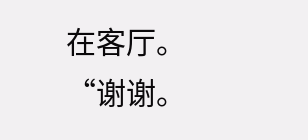在客厅。“谢谢。